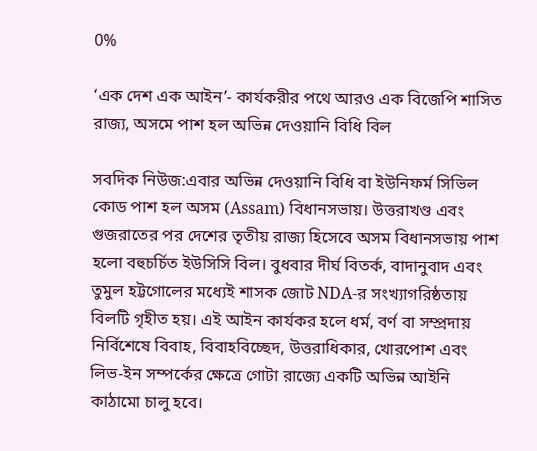0%

‘এক দেশ এক আইন’- কার্যকরীর পথে আরও এক বিজেপি শাসিত রাজ্য, অসমে পাশ হল অভিন্ন দেওয়ানি বিধি বিল

সবদিক নিউজ:এবার অভিন্ন দেওয়ানি বিধি বা ইউনিফর্ম সিভিল কোড পাশ হল অসম (Assam) বিধানসভায়। উত্তরাখণ্ড এবং গুজরাতের পর দেশের তৃতীয় রাজ্য হিসেবে অসম বিধানসভায় পাশ হলো বহুচর্চিত ইউসিসি বিল। বুধবার দীর্ঘ বিতর্ক, বাদানুবাদ এবং তুমুল হট্টগোলের মধ্যেই শাসক জোট NDA-র সংখ্যাগরিষ্ঠতায় বিলটি গৃহীত হয়। এই আইন কার্যকর হলে ধর্ম, বর্ণ বা সম্প্রদায় নির্বিশেষে বিবাহ, বিবাহবিচ্ছেদ, উত্তরাধিকার, খোরপোশ এবং লিভ-ইন সম্পর্কের ক্ষেত্রে গোটা রাজ্যে একটি অভিন্ন আইনি কাঠামো চালু হবে।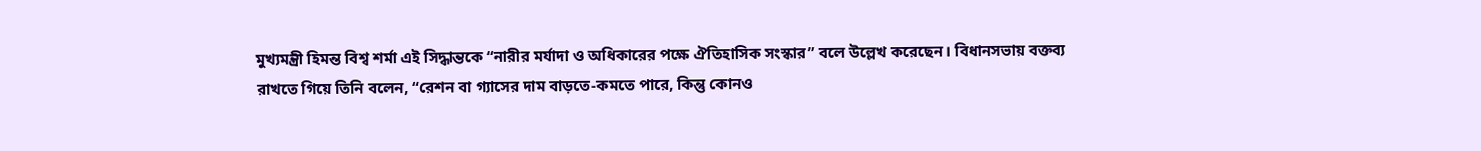মুখ্যমন্ত্রী হিমন্ত বিশ্ব শর্মা এই সিদ্ধান্তকে “নারীর মর্যাদা ও অধিকারের পক্ষে ঐতিহাসিক সংস্কার” বলে উল্লেখ করেছেন। বিধানসভায় বক্তব্য রাখতে গিয়ে তিনি বলেন, “রেশন বা গ্যাসের দাম বাড়তে-কমতে পারে, কিন্তু কোনও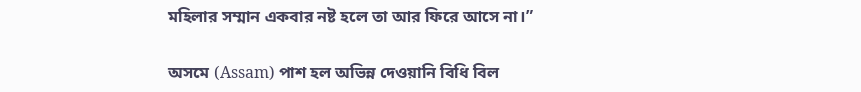মহিলার সম্মান একবার নষ্ট হলে তা আর ফিরে আসে না।”

অসমে (Assam) পাশ হল অভিন্ন দেওয়ানি বিধি বিল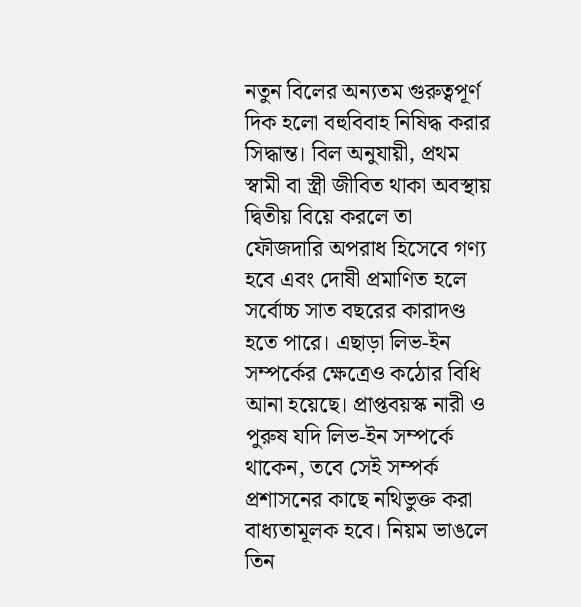নতুন বিলের অন্যতম গুরুত্বপূর্ণ দিক হলো বহুবিবাহ নিষিদ্ধ করার সিদ্ধান্ত। বিল অনুযায়ী, প্রথম স্বামী বা স্ত্রী জীবিত থাকা অবস্থায় দ্বিতীয় বিয়ে করলে তা ফৌজদারি অপরাধ হিসেবে গণ্য হবে এবং দোষী প্রমাণিত হলে সর্বোচ্চ সাত বছরের কারাদণ্ড হতে পারে। এছাড়া লিভ-ইন সম্পর্কের ক্ষেত্রেও কঠোর বিধি আনা হয়েছে। প্রাপ্তবয়স্ক নারী ও পুরুষ যদি লিভ-ইন সম্পর্কে থাকেন, তবে সেই সম্পর্ক প্রশাসনের কাছে নথিভুক্ত করা বাধ্যতামূলক হবে। নিয়ম ভাঙলে তিন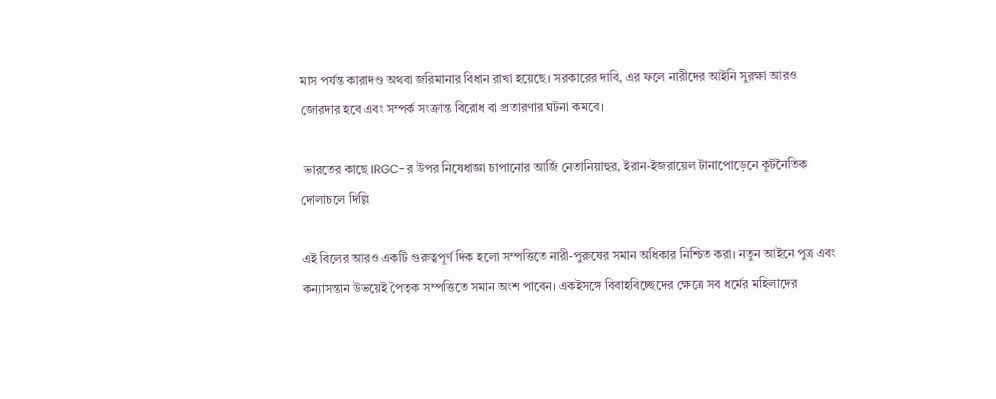মাস পর্যন্ত কারাদণ্ড অথবা জরিমানার বিধান রাখা হয়েছে। সরকারের দাবি, এর ফলে নারীদের আইনি সুরক্ষা আরও জোরদার হবে এবং সম্পর্ক সংক্রান্ত বিরোধ বা প্রতারণার ঘটনা কমবে।

 ভারতের কাছে IRGC-র উপর নিষেধাজ্ঞা চাপানোর আর্জি নেতানিয়াহুর, ইরান-ইজরায়েল টানাপোড়েনে কূটনৈতিক দোলাচলে দিল্লি

এই বিলের আরও একটি গুরুত্বপূর্ণ দিক হলো সম্পত্তিতে নারী-পুরুষের সমান অধিকার নিশ্চিত করা। নতুন আইনে পুত্র এবং কন্যাসন্তান উভয়েই পৈতৃক সম্পত্তিতে সমান অংশ পাবেন। একইসঙ্গে বিবাহবিচ্ছেদের ক্ষেত্রে সব ধর্মের মহিলাদের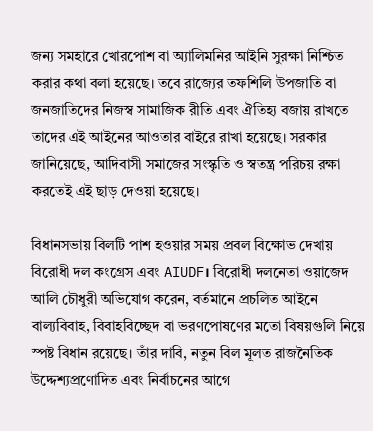জন্য সমহারে খোরপোশ বা অ্যালিমনির আইনি সুরক্ষা নিশ্চিত করার কথা বলা হয়েছে। তবে রাজ্যের তফশিলি উপজাতি বা জনজাতিদের নিজস্ব সামাজিক রীতি এবং ঐতিহ্য বজায় রাখতে তাদের এই আইনের আওতার বাইরে রাখা হয়েছে। সরকার জানিয়েছে, আদিবাসী সমাজের সংস্কৃতি ও স্বতন্ত্র পরিচয় রক্ষা করতেই এই ছাড় দেওয়া হয়েছে।

বিধানসভায় বিলটি পাশ হওয়ার সময় প্রবল বিক্ষোভ দেখায় বিরোধী দল কংগ্রেস এবং AIUDF। বিরোধী দলনেতা ওয়াজেদ আলি চৌধুরী অভিযোগ করেন, বর্তমানে প্রচলিত আইনে বাল্যবিবাহ, বিবাহবিচ্ছেদ বা ভরণপোষণের মতো বিষয়গুলি নিয়ে স্পষ্ট বিধান রয়েছে। তাঁর দাবি, নতুন বিল মূলত রাজনৈতিক উদ্দেশ্যপ্রণোদিত এবং নির্বাচনের আগে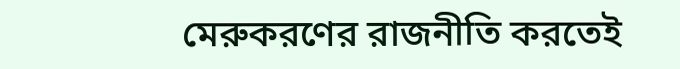মেরুকরণের রাজনীতি করতেই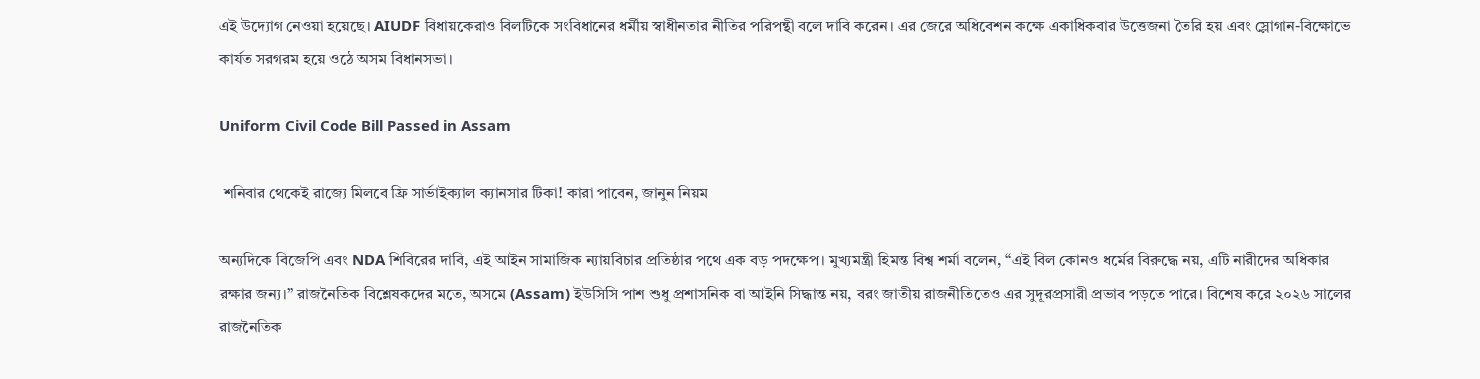এই উদ্যোগ নেওয়া হয়েছে। AIUDF বিধায়কেরাও বিলটিকে সংবিধানের ধর্মীয় স্বাধীনতার নীতির পরিপন্থী বলে দাবি করেন। এর জেরে অধিবেশন কক্ষে একাধিকবার উত্তেজনা তৈরি হয় এবং স্লোগান-বিক্ষোভে কার্যত সরগরম হয়ে ওঠে অসম বিধানসভা।

Uniform Civil Code Bill Passed in Assam

 শনিবার থেকেই রাজ্যে মিলবে ফ্রি সার্ভাইক্যাল ক্যানসার টিকা! কারা পাবেন, জানুন নিয়ম

অন্যদিকে বিজেপি এবং NDA শিবিরের দাবি, এই আইন সামাজিক ন্যায়বিচার প্রতিষ্ঠার পথে এক বড় পদক্ষেপ। মুখ্যমন্ত্রী হিমন্ত বিশ্ব শর্মা বলেন, “এই বিল কোনও ধর্মের বিরুদ্ধে নয়, এটি নারীদের অধিকার রক্ষার জন্য।” রাজনৈতিক বিশ্লেষকদের মতে, অসমে (Assam) ইউসিসি পাশ শুধু প্রশাসনিক বা আইনি সিদ্ধান্ত নয়, বরং জাতীয় রাজনীতিতেও এর সুদূরপ্রসারী প্রভাব পড়তে পারে। বিশেষ করে ২০২৬ সালের রাজনৈতিক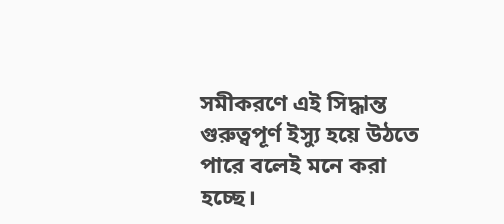সমীকরণে এই সিদ্ধান্ত গুরুত্বপূর্ণ ইস্যু হয়ে উঠতে পারে বলেই মনে করা হচ্ছে।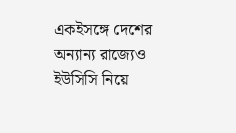একইসঙ্গে দেশের অন্যান্য রাজ্যেও ইউসিসি নিয়ে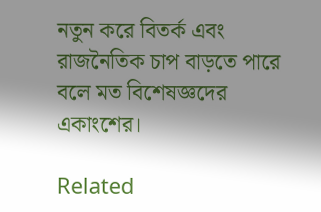নতুন করে বিতর্ক এবং রাজনৈতিক চাপ বাড়তে পারে বলে মত বিশেষজ্ঞদের একাংশের।

Related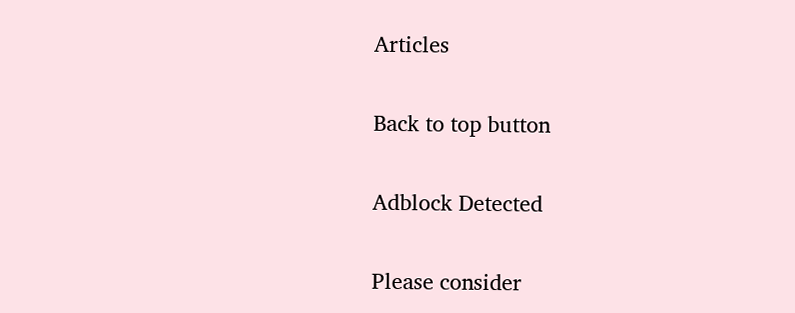Articles

Back to top button

Adblock Detected

Please consider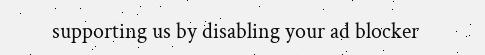supporting us by disabling your ad blocker